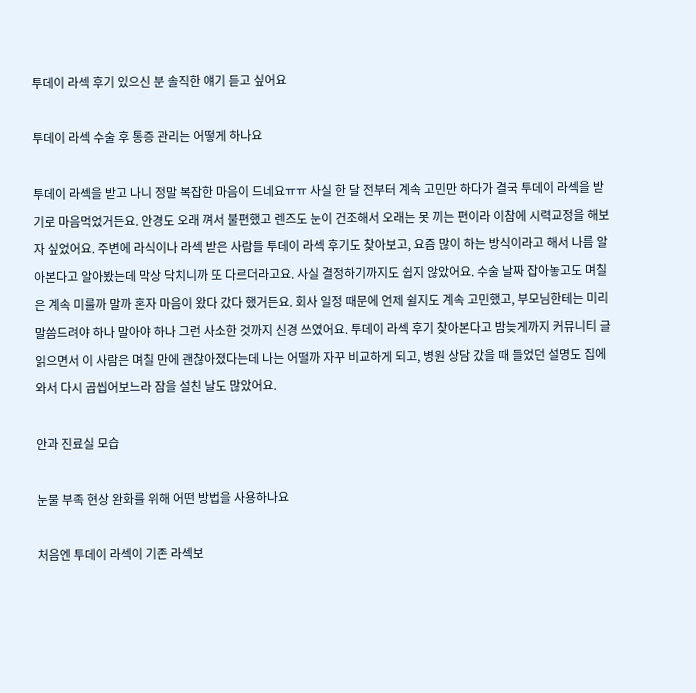투데이 라섹 후기 있으신 분 솔직한 얘기 듣고 싶어요

투데이 라섹 수술 후 통증 관리는 어떻게 하나요

투데이 라섹을 받고 나니 정말 복잡한 마음이 드네요ㅠㅠ 사실 한 달 전부터 계속 고민만 하다가 결국 투데이 라섹을 받기로 마음먹었거든요. 안경도 오래 껴서 불편했고 렌즈도 눈이 건조해서 오래는 못 끼는 편이라 이참에 시력교정을 해보자 싶었어요. 주변에 라식이나 라섹 받은 사람들 투데이 라섹 후기도 찾아보고, 요즘 많이 하는 방식이라고 해서 나름 알아본다고 알아봤는데 막상 닥치니까 또 다르더라고요. 사실 결정하기까지도 쉽지 않았어요. 수술 날짜 잡아놓고도 며칠은 계속 미룰까 말까 혼자 마음이 왔다 갔다 했거든요. 회사 일정 때문에 언제 쉴지도 계속 고민했고, 부모님한테는 미리 말씀드려야 하나 말아야 하나 그런 사소한 것까지 신경 쓰였어요. 투데이 라섹 후기 찾아본다고 밤늦게까지 커뮤니티 글 읽으면서 이 사람은 며칠 만에 괜찮아졌다는데 나는 어떨까 자꾸 비교하게 되고, 병원 상담 갔을 때 들었던 설명도 집에 와서 다시 곱씹어보느라 잠을 설친 날도 많았어요.

안과 진료실 모습

눈물 부족 현상 완화를 위해 어떤 방법을 사용하나요

처음엔 투데이 라섹이 기존 라섹보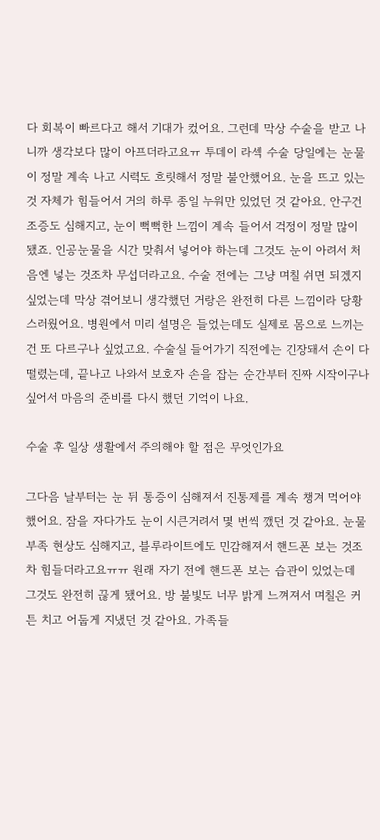다 회복이 빠르다고 해서 기대가 컸어요. 그런데 막상 수술을 받고 나니까 생각보다 많이 아프더라고요ㅠ 투데이 라섹 수술 당일에는 눈물이 정말 계속 나고 시력도 흐릿해서 정말 불안했어요. 눈을 뜨고 있는 것 자체가 힘들어서 거의 하루 종일 누워만 있었던 것 같아요. 안구건조증도 심해지고, 눈이 뻑뻑한 느낌이 계속 들어서 걱정이 정말 많이 됐죠. 인공눈물을 시간 맞춰서 넣어야 하는데 그것도 눈이 아려서 처음엔 넣는 것조차 무섭더라고요. 수술 전에는 그냥 며칠 쉬면 되겠지 싶었는데 막상 겪어보니 생각했던 거랑은 완전히 다른 느낌이라 당황스러웠어요. 병원에서 미리 설명은 들었는데도 실제로 몸으로 느끼는 건 또 다르구나 싶었고요. 수술실 들어가기 직전에는 긴장돼서 손이 다 떨렸는데, 끝나고 나와서 보호자 손을 잡는 순간부터 진짜 시작이구나 싶어서 마음의 준비를 다시 했던 기억이 나요.

수술 후 일상 생활에서 주의해야 할 점은 무엇인가요

그다음 날부터는 눈 뒤 통증이 심해져서 진통제를 계속 챙겨 먹어야 했어요. 잠을 자다가도 눈이 시큰거려서 몇 번씩 깼던 것 같아요. 눈물 부족 현상도 심해지고, 블루라이트에도 민감해져서 핸드폰 보는 것조차 힘들더라고요ㅠㅠ 원래 자기 전에 핸드폰 보는 습관이 있었는데 그것도 완전히 끊게 됐어요. 방 불빛도 너무 밝게 느껴져서 며칠은 커튼 치고 어둡게 지냈던 것 같아요. 가족들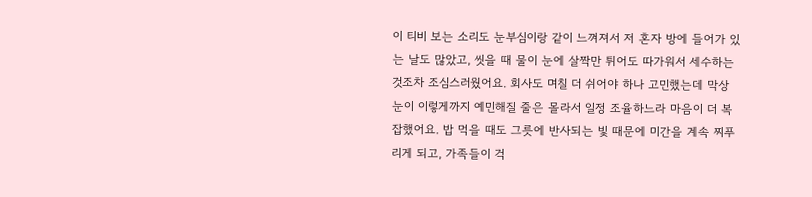이 티비 보는 소리도 눈부심이랑 같이 느껴져서 저 혼자 방에 들어가 있는 날도 많았고, 씻을 때 물이 눈에 살짝만 튀어도 따가워서 세수하는 것조차 조심스러웠어요. 회사도 며칠 더 쉬어야 하나 고민했는데 막상 눈이 이렇게까지 예민해질 줄은 몰라서 일정 조율하느라 마음이 더 복잡했어요. 밥 먹을 때도 그릇에 반사되는 빛 때문에 미간을 계속 찌푸리게 되고, 가족들이 걱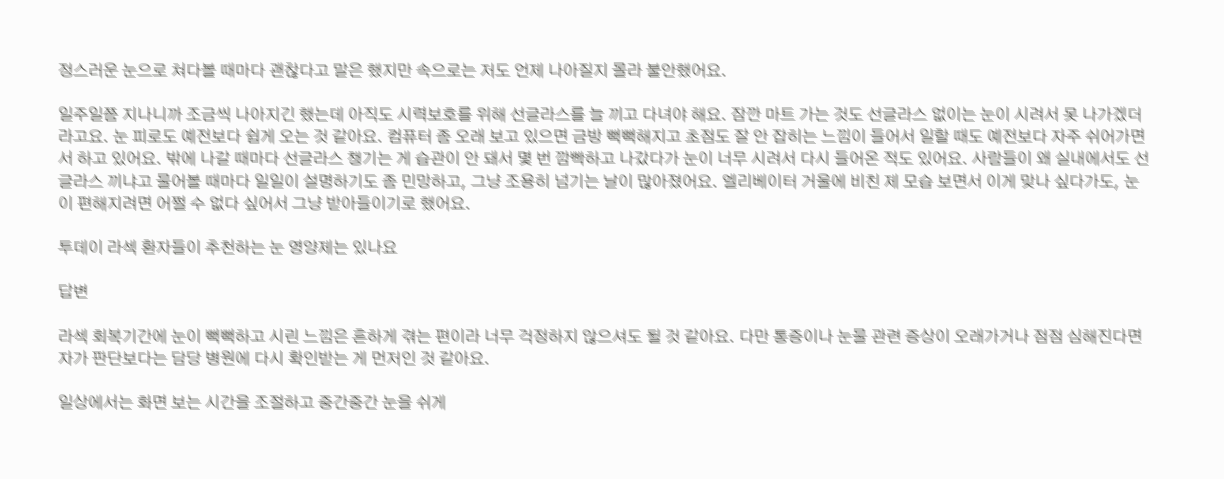정스러운 눈으로 쳐다볼 때마다 괜찮다고 말은 했지만 속으로는 저도 언제 나아질지 몰라 불안했어요.

일주일쯤 지나니까 조금씩 나아지긴 했는데 아직도 시력보호를 위해 선글라스를 늘 끼고 다녀야 해요. 잠깐 마트 가는 것도 선글라스 없이는 눈이 시려서 못 나가겠더라고요. 눈 피로도 예전보다 쉽게 오는 것 같아요. 컴퓨터 좀 오래 보고 있으면 금방 뻑뻑해지고 초점도 잘 안 잡히는 느낌이 들어서 일할 때도 예전보다 자주 쉬어가면서 하고 있어요. 밖에 나갈 때마다 선글라스 챙기는 게 습관이 안 돼서 몇 번 깜빡하고 나갔다가 눈이 너무 시려서 다시 들어온 적도 있어요. 사람들이 왜 실내에서도 선글라스 끼냐고 물어볼 때마다 일일이 설명하기도 좀 민망하고, 그냥 조용히 넘기는 날이 많아졌어요. 엘리베이터 거울에 비친 제 모습 보면서 이게 맞나 싶다가도, 눈이 편해지려면 어쩔 수 없다 싶어서 그냥 받아들이기로 했어요.

투데이 라섹 환자들이 추천하는 눈 영양제는 있나요

답변

라섹 회복기간에 눈이 뻑뻑하고 시린 느낌은 흔하게 겪는 편이라 너무 걱정하지 않으셔도 될 것 같아요. 다만 통증이나 눈물 관련 증상이 오래가거나 점점 심해진다면 자가 판단보다는 담당 병원에 다시 확인받는 게 먼저인 것 같아요.

일상에서는 화면 보는 시간을 조절하고 중간중간 눈을 쉬게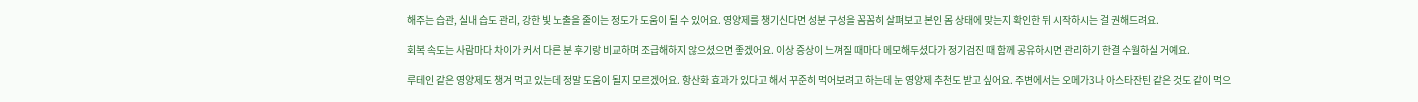해주는 습관, 실내 습도 관리, 강한 빛 노출을 줄이는 정도가 도움이 될 수 있어요. 영양제를 챙기신다면 성분 구성을 꼼꼼히 살펴보고 본인 몸 상태에 맞는지 확인한 뒤 시작하시는 걸 권해드려요.

회복 속도는 사람마다 차이가 커서 다른 분 후기랑 비교하며 조급해하지 않으셨으면 좋겠어요. 이상 증상이 느껴질 때마다 메모해두셨다가 정기검진 때 함께 공유하시면 관리하기 한결 수월하실 거예요.

루테인 같은 영양제도 챙겨 먹고 있는데 정말 도움이 될지 모르겠어요. 항산화 효과가 있다고 해서 꾸준히 먹어보려고 하는데 눈 영양제 추천도 받고 싶어요. 주변에서는 오메가3나 아스타잔틴 같은 것도 같이 먹으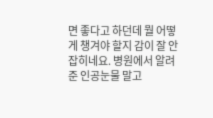면 좋다고 하던데 뭘 어떻게 챙겨야 할지 감이 잘 안 잡히네요. 병원에서 알려준 인공눈물 말고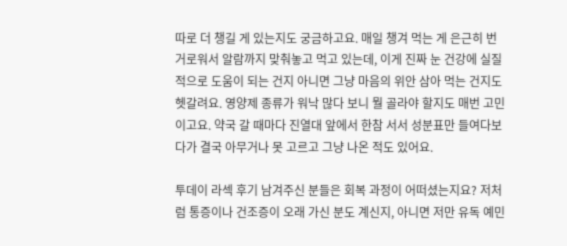따로 더 챙길 게 있는지도 궁금하고요. 매일 챙겨 먹는 게 은근히 번거로워서 알람까지 맞춰놓고 먹고 있는데, 이게 진짜 눈 건강에 실질적으로 도움이 되는 건지 아니면 그냥 마음의 위안 삼아 먹는 건지도 헷갈려요. 영양제 종류가 워낙 많다 보니 뭘 골라야 할지도 매번 고민이고요. 약국 갈 때마다 진열대 앞에서 한참 서서 성분표만 들여다보다가 결국 아무거나 못 고르고 그냥 나온 적도 있어요.

투데이 라섹 후기 남겨주신 분들은 회복 과정이 어떠셨는지요? 저처럼 통증이나 건조증이 오래 가신 분도 계신지, 아니면 저만 유독 예민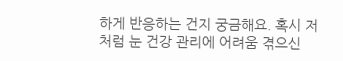하게 반응하는 건지 궁금해요. 혹시 저처럼 눈 건강 관리에 어려움 겪으신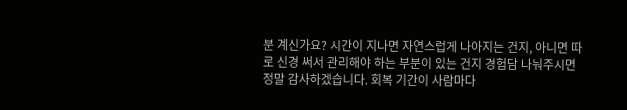분 계신가요? 시간이 지나면 자연스럽게 나아지는 건지, 아니면 따로 신경 써서 관리해야 하는 부분이 있는 건지 경험담 나눠주시면 정말 감사하겠습니다. 회복 기간이 사람마다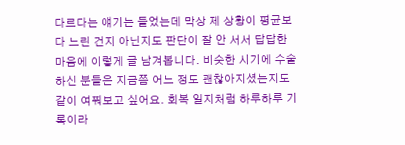다르다는 얘기는 들었는데 막상 제 상황이 평균보다 느린 건지 아닌지도 판단이 잘 안 서서 답답한 마음에 이렇게 글 남겨봅니다. 비슷한 시기에 수술하신 분들은 지금쯤 어느 정도 괜찮아지셨는지도 같이 여쭤보고 싶어요. 회복 일지처럼 하루하루 기록이라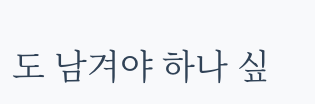도 남겨야 하나 싶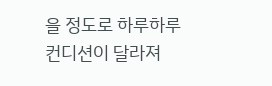을 정도로 하루하루 컨디션이 달라져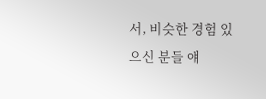서, 비슷한 경험 있으신 분들 얘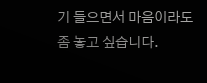기 들으면서 마음이라도 좀 놓고 싶습니다.